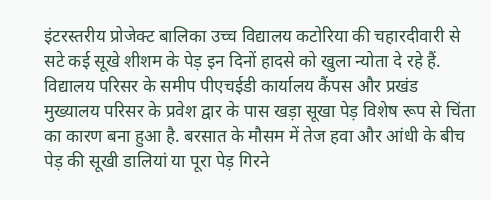इंटरस्तरीय प्रोजेक्ट बालिका उच्च विद्यालय कटोरिया की चहारदीवारी से सटे कई सूखे शीशम के पेड़ इन दिनों हादसे को खुला न्योता दे रहे हैं. विद्यालय परिसर के समीप पीएचईडी कार्यालय कैंपस और प्रखंड मुख्यालय परिसर के प्रवेश द्वार के पास खड़ा सूखा पेड़ विशेष रूप से चिंता का कारण बना हुआ है. बरसात के मौसम में तेज हवा और आंधी के बीच पेड़ की सूखी डालियां या पूरा पेड़ गिरने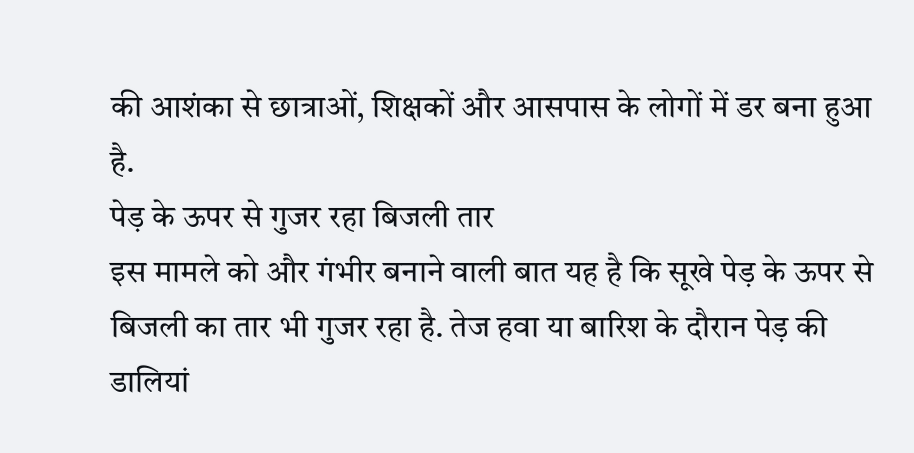की आशंका से छात्राओं, शिक्षकों और आसपास के लोगों में डर बना हुआ है.
पेड़ के ऊपर से गुजर रहा बिजली तार
इस मामले को और गंभीर बनाने वाली बात यह है कि सूखे पेड़ के ऊपर से बिजली का तार भी गुजर रहा है. तेज हवा या बारिश के दौरान पेड़ की डालियां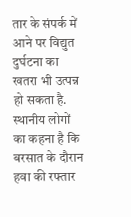तार के संपर्क में आने पर विद्युत दुर्घटना का खतरा भी उत्पन्न हो सकता है.
स्थानीय लोगों का कहना है कि बरसात के दौरान हवा की रफ्तार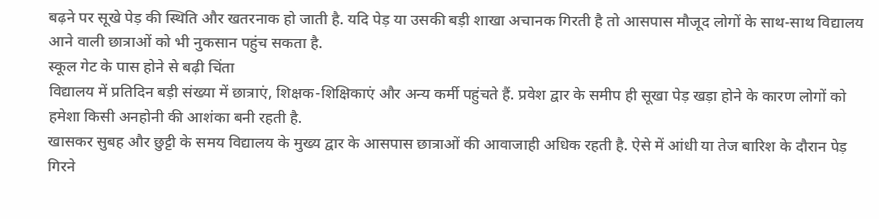बढ़ने पर सूखे पेड़ की स्थिति और खतरनाक हो जाती है. यदि पेड़ या उसकी बड़ी शाखा अचानक गिरती है तो आसपास मौजूद लोगों के साथ-साथ विद्यालय आने वाली छात्राओं को भी नुकसान पहुंच सकता है.
स्कूल गेट के पास होने से बढ़ी चिंता
विद्यालय में प्रतिदिन बड़ी संख्या में छात्राएं, शिक्षक-शिक्षिकाएं और अन्य कर्मी पहुंचते हैं. प्रवेश द्वार के समीप ही सूखा पेड़ खड़ा होने के कारण लोगों को हमेशा किसी अनहोनी की आशंका बनी रहती है.
खासकर सुबह और छुट्टी के समय विद्यालय के मुख्य द्वार के आसपास छात्राओं की आवाजाही अधिक रहती है. ऐसे में आंधी या तेज बारिश के दौरान पेड़ गिरने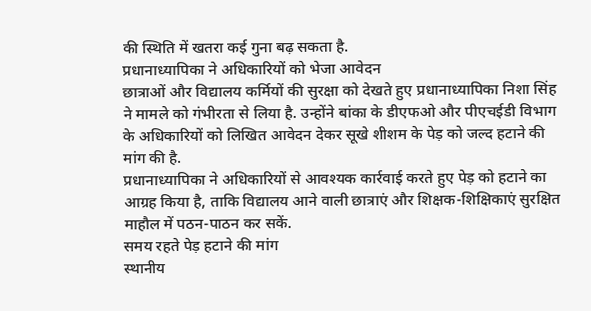की स्थिति में खतरा कई गुना बढ़ सकता है.
प्रधानाध्यापिका ने अधिकारियों को भेजा आवेदन
छात्राओं और विद्यालय कर्मियों की सुरक्षा को देखते हुए प्रधानाध्यापिका निशा सिंह ने मामले को गंभीरता से लिया है. उन्होंने बांका के डीएफओ और पीएचईडी विभाग के अधिकारियों को लिखित आवेदन देकर सूखे शीशम के पेड़ को जल्द हटाने की मांग की है.
प्रधानाध्यापिका ने अधिकारियों से आवश्यक कार्रवाई करते हुए पेड़ को हटाने का आग्रह किया है, ताकि विद्यालय आने वाली छात्राएं और शिक्षक-शिक्षिकाएं सुरक्षित माहौल में पठन-पाठन कर सकें.
समय रहते पेड़ हटाने की मांग
स्थानीय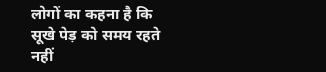लोगों का कहना है कि सूखे पेड़ को समय रहते नहीं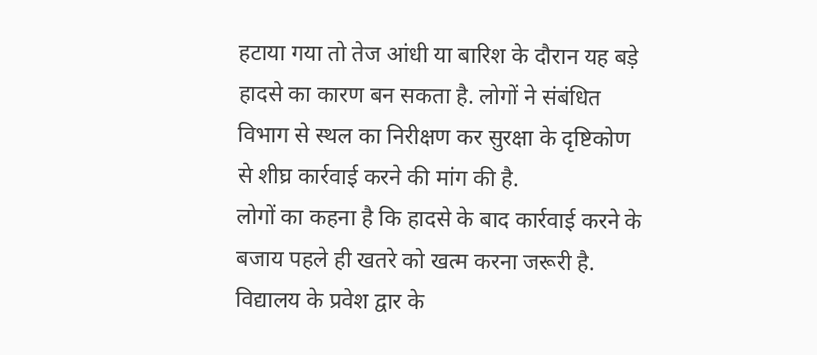हटाया गया तो तेज आंधी या बारिश के दौरान यह बड़े हादसे का कारण बन सकता है. लोगों ने संबंधित विभाग से स्थल का निरीक्षण कर सुरक्षा के दृष्टिकोण से शीघ्र कार्रवाई करने की मांग की है.
लोगों का कहना है कि हादसे के बाद कार्रवाई करने के बजाय पहले ही खतरे को खत्म करना जरूरी है. विद्यालय के प्रवेश द्वार के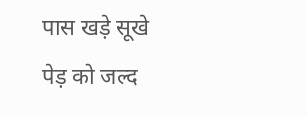पास खड़े सूखे पेड़ को जल्द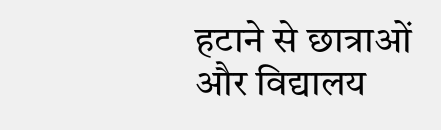हटाने से छात्राओं और विद्यालय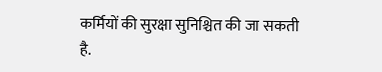कर्मियों की सुरक्षा सुनिश्चित की जा सकती है.